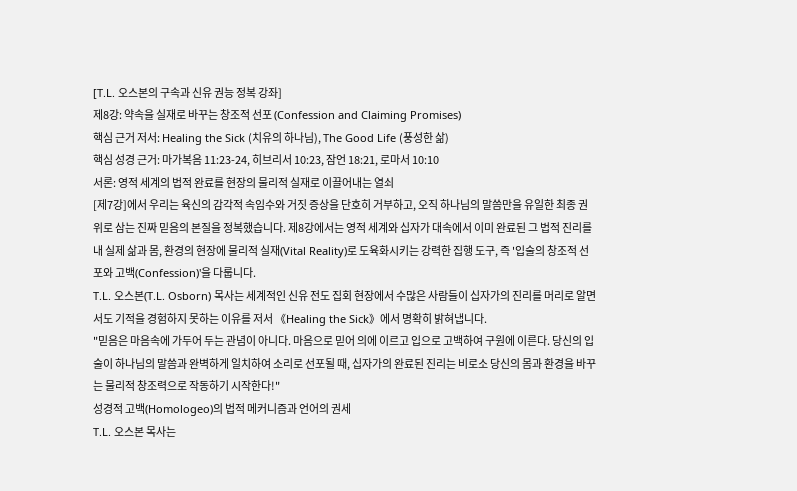[T.L. 오스본의 구속과 신유 권능 정복 강좌]
제8강: 약속을 실재로 바꾸는 창조적 선포 (Confession and Claiming Promises)
핵심 근거 저서: Healing the Sick (치유의 하나님), The Good Life (풍성한 삶)
핵심 성경 근거: 마가복음 11:23-24, 히브리서 10:23, 잠언 18:21, 로마서 10:10
서론: 영적 세계의 법적 완료를 현장의 물리적 실재로 이끌어내는 열쇠
[제7강]에서 우리는 육신의 감각적 속임수와 거짓 증상을 단호히 거부하고, 오직 하나님의 말씀만을 유일한 최종 권위로 삼는 진짜 믿음의 본질을 정복했습니다. 제8강에서는 영적 세계와 십자가 대속에서 이미 완료된 그 법적 진리를 내 실제 삶과 몸, 환경의 현장에 물리적 실재(Vital Reality)로 도육화시키는 강력한 집행 도구, 즉 '입술의 창조적 선포와 고백(Confession)'을 다룹니다.
T.L. 오스본(T.L. Osborn) 목사는 세계적인 신유 전도 집회 현장에서 수많은 사람들이 십자가의 진리를 머리로 알면서도 기적을 경험하지 못하는 이유를 저서 《Healing the Sick》에서 명확히 밝혀냅니다.
"믿음은 마음속에 가두어 두는 관념이 아니다. 마음으로 믿어 의에 이르고 입으로 고백하여 구원에 이른다. 당신의 입술이 하나님의 말씀과 완벽하게 일치하여 소리로 선포될 때, 십자가의 완료된 진리는 비로소 당신의 몸과 환경을 바꾸는 물리적 창조력으로 작동하기 시작한다!"
성경적 고백(Homologeo)의 법적 메커니즘과 언어의 권세
T.L. 오스본 목사는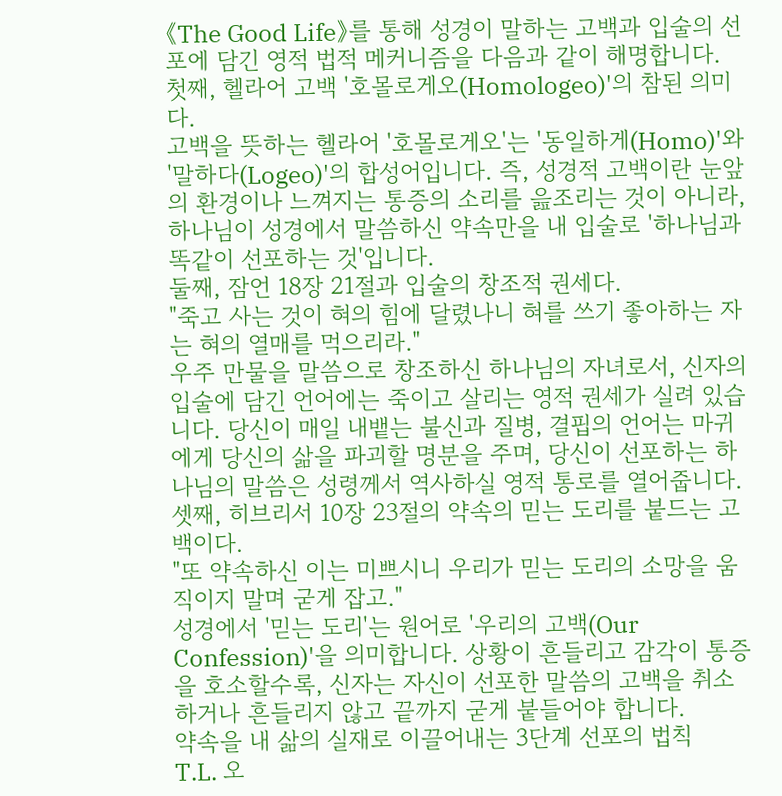《The Good Life》를 통해 성경이 말하는 고백과 입술의 선포에 담긴 영적 법적 메커니즘을 다음과 같이 해명합니다.
첫째, 헬라어 고백 '호몰로게오(Homologeo)'의 참된 의미다.
고백을 뜻하는 헬라어 '호몰로게오'는 '동일하게(Homo)'와 '말하다(Logeo)'의 합성어입니다. 즉, 성경적 고백이란 눈앞의 환경이나 느껴지는 통증의 소리를 읊조리는 것이 아니라, 하나님이 성경에서 말씀하신 약속만을 내 입술로 '하나님과 똑같이 선포하는 것'입니다.
둘째, 잠언 18장 21절과 입술의 창조적 권세다.
"죽고 사는 것이 혀의 힘에 달렸나니 혀를 쓰기 좋아하는 자는 혀의 열매를 먹으리라."
우주 만물을 말씀으로 창조하신 하나님의 자녀로서, 신자의 입술에 담긴 언어에는 죽이고 살리는 영적 권세가 실려 있습니다. 당신이 매일 내뱉는 불신과 질병, 결핍의 언어는 마귀에게 당신의 삶을 파괴할 명분을 주며, 당신이 선포하는 하나님의 말씀은 성령께서 역사하실 영적 통로를 열어줍니다.
셋째, 히브리서 10장 23절의 약속의 믿는 도리를 붙드는 고백이다.
"또 약속하신 이는 미쁘시니 우리가 믿는 도리의 소망을 움직이지 말며 굳게 잡고."
성경에서 '믿는 도리'는 원어로 '우리의 고백(Our Confession)'을 의미합니다. 상황이 흔들리고 감각이 통증을 호소할수록, 신자는 자신이 선포한 말씀의 고백을 취소하거나 흔들리지 않고 끝까지 굳게 붙들어야 합니다.
약속을 내 삶의 실재로 이끌어내는 3단계 선포의 법칙
T.L. 오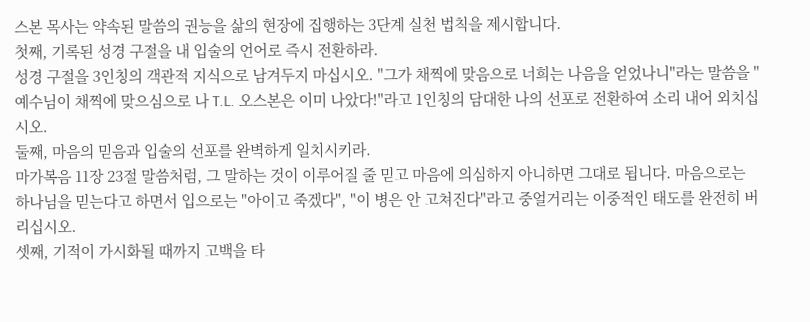스본 목사는 약속된 말씀의 권능을 삶의 현장에 집행하는 3단계 실천 법칙을 제시합니다.
첫째, 기록된 성경 구절을 내 입술의 언어로 즉시 전환하라.
성경 구절을 3인칭의 객관적 지식으로 남겨두지 마십시오. "그가 채찍에 맞음으로 너희는 나음을 얻었나니"라는 말씀을 "예수님이 채찍에 맞으심으로 나 T.L. 오스본은 이미 나았다!"라고 1인칭의 담대한 나의 선포로 전환하여 소리 내어 외치십시오.
둘째, 마음의 믿음과 입술의 선포를 완벽하게 일치시키라.
마가복음 11장 23절 말씀처럼, 그 말하는 것이 이루어질 줄 믿고 마음에 의심하지 아니하면 그대로 됩니다. 마음으로는 하나님을 믿는다고 하면서 입으로는 "아이고 죽겠다", "이 병은 안 고쳐진다"라고 중얼거리는 이중적인 태도를 완전히 버리십시오.
셋째, 기적이 가시화될 때까지 고백을 타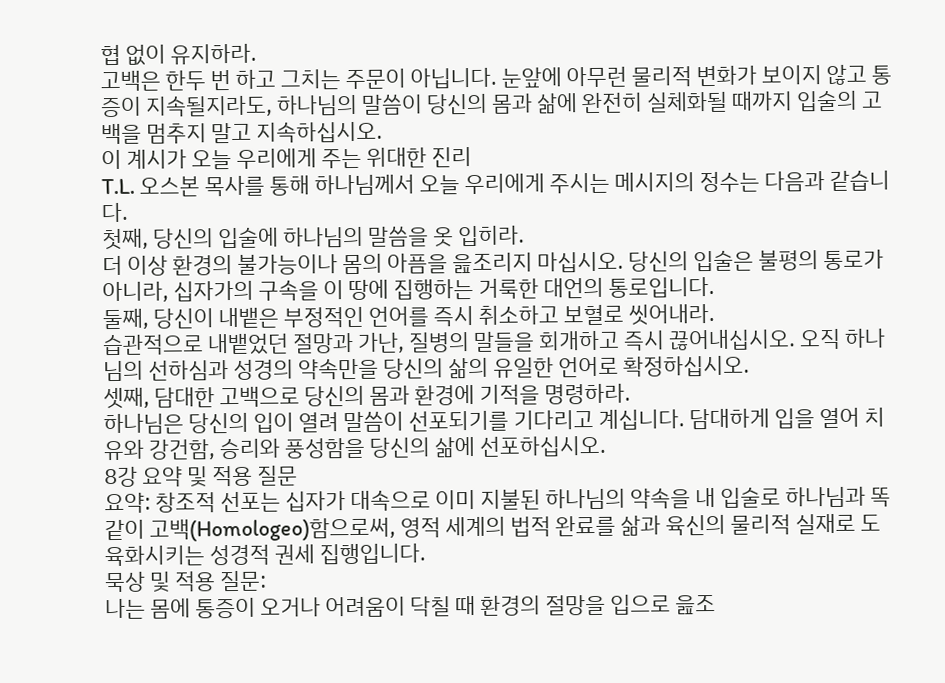협 없이 유지하라.
고백은 한두 번 하고 그치는 주문이 아닙니다. 눈앞에 아무런 물리적 변화가 보이지 않고 통증이 지속될지라도, 하나님의 말씀이 당신의 몸과 삶에 완전히 실체화될 때까지 입술의 고백을 멈추지 말고 지속하십시오.
이 계시가 오늘 우리에게 주는 위대한 진리
T.L. 오스본 목사를 통해 하나님께서 오늘 우리에게 주시는 메시지의 정수는 다음과 같습니다.
첫째, 당신의 입술에 하나님의 말씀을 옷 입히라.
더 이상 환경의 불가능이나 몸의 아픔을 읊조리지 마십시오. 당신의 입술은 불평의 통로가 아니라, 십자가의 구속을 이 땅에 집행하는 거룩한 대언의 통로입니다.
둘째, 당신이 내뱉은 부정적인 언어를 즉시 취소하고 보혈로 씻어내라.
습관적으로 내뱉었던 절망과 가난, 질병의 말들을 회개하고 즉시 끊어내십시오. 오직 하나님의 선하심과 성경의 약속만을 당신의 삶의 유일한 언어로 확정하십시오.
셋째, 담대한 고백으로 당신의 몸과 환경에 기적을 명령하라.
하나님은 당신의 입이 열려 말씀이 선포되기를 기다리고 계십니다. 담대하게 입을 열어 치유와 강건함, 승리와 풍성함을 당신의 삶에 선포하십시오.
8강 요약 및 적용 질문
요약: 창조적 선포는 십자가 대속으로 이미 지불된 하나님의 약속을 내 입술로 하나님과 똑같이 고백(Homologeo)함으로써, 영적 세계의 법적 완료를 삶과 육신의 물리적 실재로 도육화시키는 성경적 권세 집행입니다.
묵상 및 적용 질문:
나는 몸에 통증이 오거나 어려움이 닥칠 때 환경의 절망을 입으로 읊조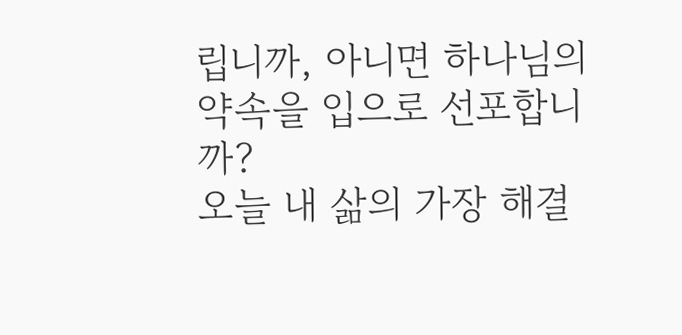립니까, 아니면 하나님의 약속을 입으로 선포합니까?
오늘 내 삶의 가장 해결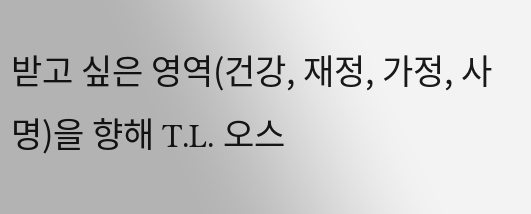받고 싶은 영역(건강, 재정, 가정, 사명)을 향해 T.L. 오스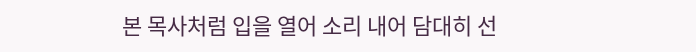본 목사처럼 입을 열어 소리 내어 담대히 선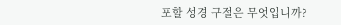포할 성경 구절은 무엇입니까?